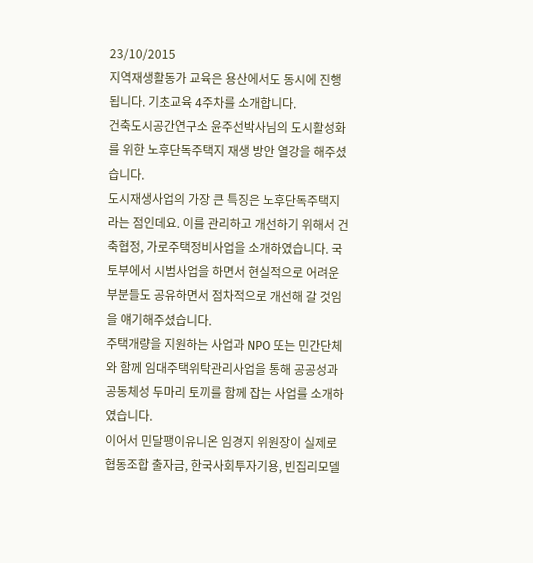23/10/2015
지역재생활동가 교육은 용산에서도 동시에 진행됩니다. 기초교육 4주차를 소개합니다.
건축도시공간연구소 윤주선박사님의 도시활성화를 위한 노후단독주택지 재생 방안 열강을 해주셨습니다.
도시재생사업의 가장 큰 특징은 노후단독주택지라는 점인데요. 이를 관리하고 개선하기 위해서 건축협정, 가로주택정비사업을 소개하였습니다. 국토부에서 시범사업을 하면서 현실적으로 어려운 부분들도 공유하면서 점차적으로 개선해 갈 것임을 얘기해주셨습니다.
주택개량을 지원하는 사업과 NPO 또는 민간단체와 함께 임대주택위탁관리사업을 통해 공공성과 공동체성 두마리 토끼를 함께 잡는 사업를 소개하였습니다.
이어서 민달팽이유니온 임경지 위원장이 실제로 협동조합 출자금, 한국사회투자기용, 빈집리모델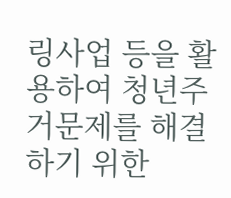링사업 등을 활용하여 청년주거문제를 해결하기 위한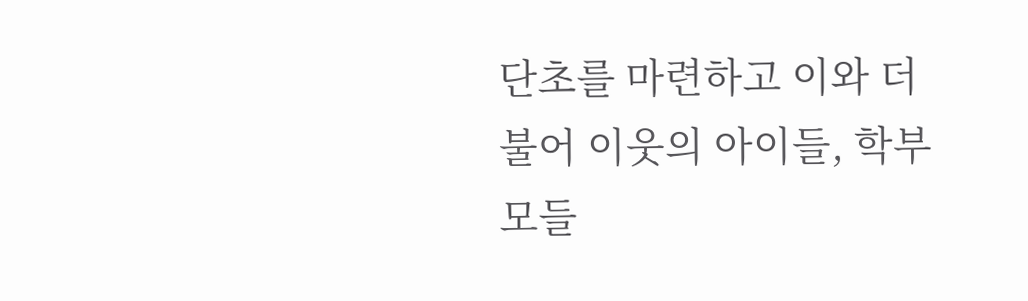단초를 마련하고 이와 더불어 이웃의 아이들, 학부모들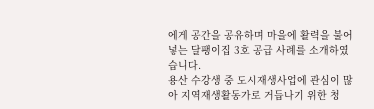에게 공간을 공유하며 마을에 활력을 불어넣는 달팽이집 3호 공급 사례를 소개하였습니다.
용산 수강생 중 도시재생사업에 관심이 많아 지역재생활동가로 거듭나기 위한 청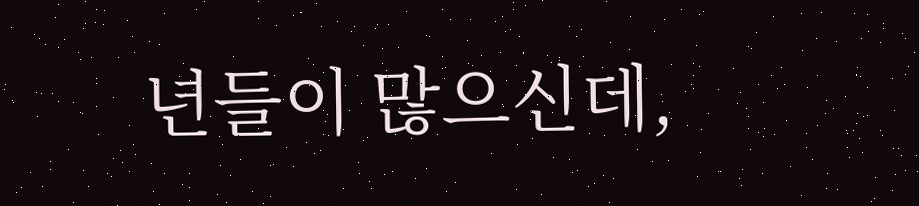년들이 많으신데,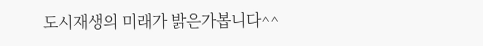도시재생의 미래가 밝은가봅니다^^